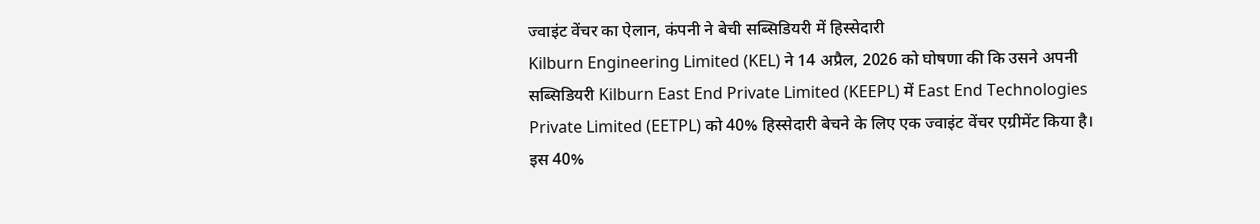ज्वाइंट वेंचर का ऐलान, कंपनी ने बेची सब्सिडियरी में हिस्सेदारी
Kilburn Engineering Limited (KEL) ने 14 अप्रैल, 2026 को घोषणा की कि उसने अपनी सब्सिडियरी Kilburn East End Private Limited (KEEPL) में East End Technologies Private Limited (EETPL) को 40% हिस्सेदारी बेचने के लिए एक ज्वाइंट वेंचर एग्रीमेंट किया है। इस 40%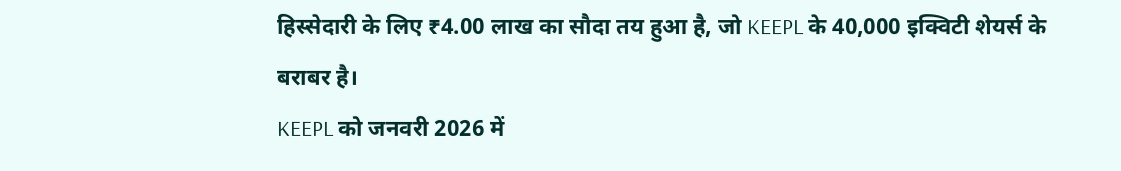हिस्सेदारी के लिए ₹4.00 लाख का सौदा तय हुआ है, जो KEEPL के 40,000 इक्विटी शेयर्स के बराबर है।
KEEPL को जनवरी 2026 में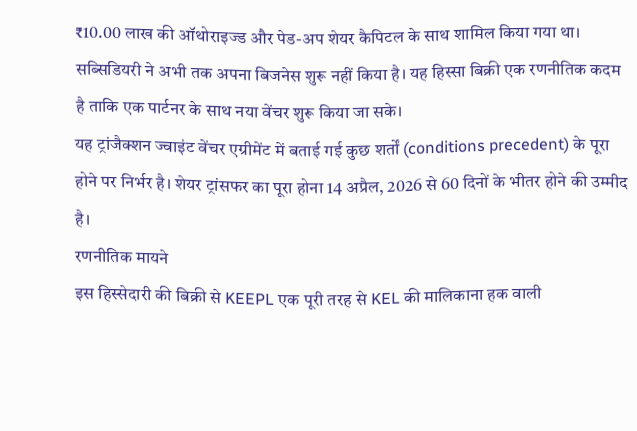₹10.00 लाख की ऑथोराइज्ड और पेड-अप शेयर कैपिटल के साथ शामिल किया गया था। सब्सिडियरी ने अभी तक अपना बिजनेस शुरू नहीं किया है। यह हिस्सा बिक्री एक रणनीतिक कदम है ताकि एक पार्टनर के साथ नया वेंचर शुरू किया जा सके।
यह ट्रांजैक्शन ज्वाइंट वेंचर एग्रीमेंट में बताई गई कुछ शर्तों (conditions precedent) के पूरा होने पर निर्भर है। शेयर ट्रांसफर का पूरा होना 14 अप्रैल, 2026 से 60 दिनों के भीतर होने की उम्मीद है।
रणनीतिक मायने
इस हिस्सेदारी की बिक्री से KEEPL एक पूरी तरह से KEL की मालिकाना हक वाली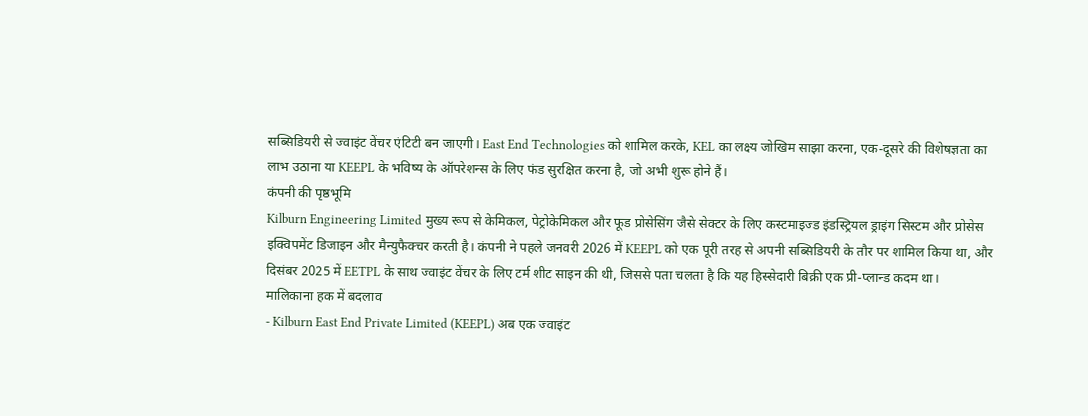सब्सिडियरी से ज्वाइंट वेंचर एंटिटी बन जाएगी। East End Technologies को शामिल करके, KEL का लक्ष्य जोखिम साझा करना, एक-दूसरे की विशेषज्ञता का लाभ उठाना या KEEPL के भविष्य के ऑपरेशन्स के लिए फंड सुरक्षित करना है, जो अभी शुरू होने हैं।
कंपनी की पृष्ठभूमि
Kilburn Engineering Limited मुख्य रूप से केमिकल, पेट्रोकेमिकल और फूड प्रोसेसिंग जैसे सेक्टर के लिए कस्टमाइज्ड इंडस्ट्रियल ड्राइंग सिस्टम और प्रोसेस इक्विपमेंट डिजाइन और मैन्युफैक्चर करती है। कंपनी ने पहले जनवरी 2026 में KEEPL को एक पूरी तरह से अपनी सब्सिडियरी के तौर पर शामिल किया था, और दिसंबर 2025 में EETPL के साथ ज्वाइंट वेंचर के लिए टर्म शीट साइन की थी, जिससे पता चलता है कि यह हिस्सेदारी बिक्री एक प्री-प्लान्ड कदम था।
मालिकाना हक में बदलाव
- Kilburn East End Private Limited (KEEPL) अब एक ज्वाइंट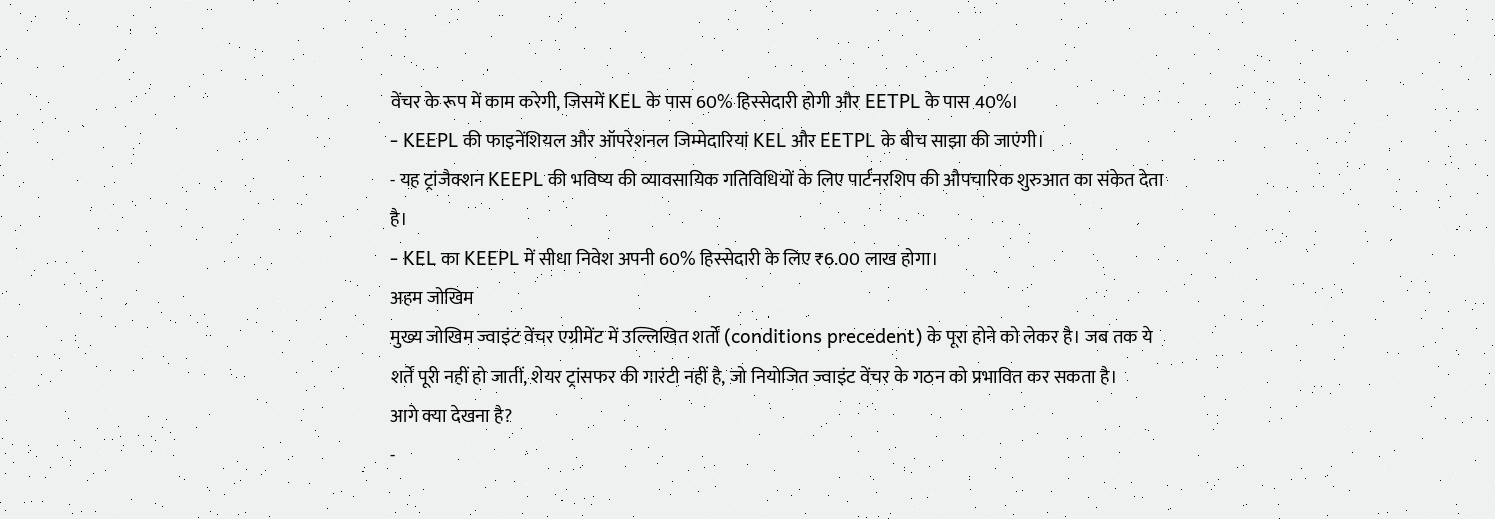वेंचर के रूप में काम करेगी, जिसमें KEL के पास 60% हिस्सेदारी होगी और EETPL के पास 40%।
- KEEPL की फाइनेंशियल और ऑपरेशनल जिम्मेदारियां KEL और EETPL के बीच साझा की जाएंगी।
- यह ट्रांजैक्शन KEEPL की भविष्य की व्यावसायिक गतिविधियों के लिए पार्टनरशिप की औपचारिक शुरुआत का संकेत देता है।
- KEL का KEEPL में सीधा निवेश अपनी 60% हिस्सेदारी के लिए ₹6.00 लाख होगा।
अहम जोखिम
मुख्य जोखिम ज्वाइंट वेंचर एग्रीमेंट में उल्लिखित शर्तों (conditions precedent) के पूरा होने को लेकर है। जब तक ये शर्तें पूरी नहीं हो जातीं, शेयर ट्रांसफर की गारंटी नहीं है, जो नियोजित ज्वाइंट वेंचर के गठन को प्रभावित कर सकता है।
आगे क्या देखना है?
-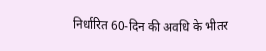निर्धारित 60-दिन की अवधि के भीतर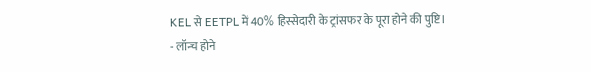KEL से EETPL में 40% हिस्सेदारी के ट्रांसफर के पूरा होने की पुष्टि।
- लॉन्च होने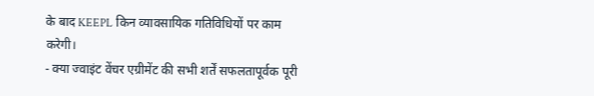के बाद KEEPL किन व्यावसायिक गतिविधियों पर काम करेगी।
- क्या ज्वाइंट वेंचर एग्रीमेंट की सभी शर्तें सफलतापूर्वक पूरी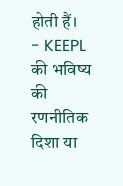होती हैं।
- KEEPL की भविष्य की रणनीतिक दिशा या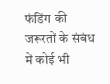फंडिंग की जरूरतों के संबंध में कोई भी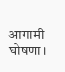आगामी घोषणा।